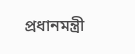প্রধানমন্ত্রী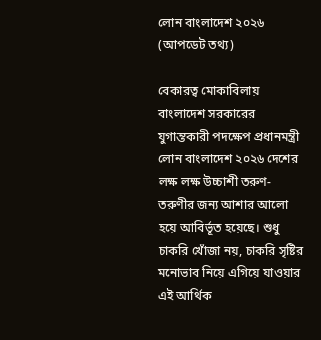লোন বাংলাদেশ ২০২৬ (আপডেট তথ্য)

বেকারত্ব মোকাবিলায় বাংলাদেশ সরকারের যুগান্তকারী পদক্ষেপ প্রধানমন্ত্রী লোন বাংলাদেশ ২০২৬ দেশের লক্ষ লক্ষ উচ্চাশী তরুণ-তরুণীর জন্য আশার আলো হয়ে আবির্ভূত হয়েছে। শুধু চাকরি খোঁজা নয়, চাকরি সৃষ্টির মনোভাব নিয়ে এগিয়ে যাওয়ার এই আর্থিক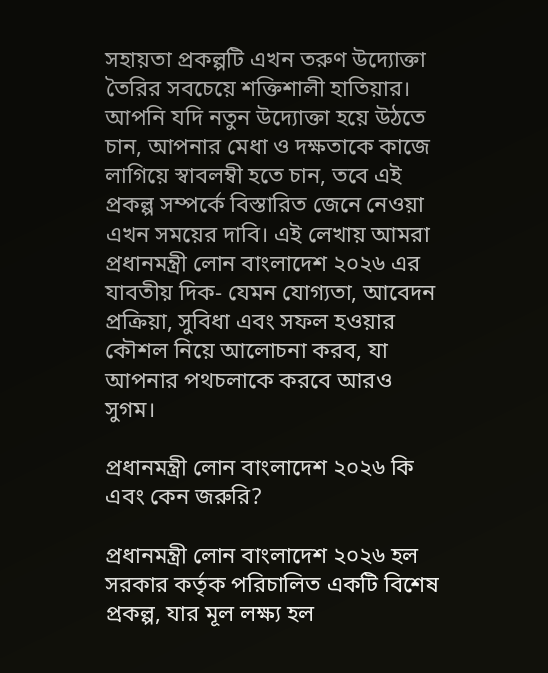সহায়তা প্রকল্পটি এখন তরুণ উদ্যোক্তা তৈরির সবচেয়ে শক্তিশালী হাতিয়ার। আপনি যদি নতুন উদ্যোক্তা হয়ে উঠতে চান, আপনার মেধা ও দক্ষতাকে কাজে লাগিয়ে স্বাবলম্বী হতে চান, তবে এই প্রকল্প সম্পর্কে বিস্তারিত জেনে নেওয়া এখন সময়ের দাবি। এই লেখায় আমরা প্রধানমন্ত্রী লোন বাংলাদেশ ২০২৬ এর যাবতীয় দিক- যেমন যোগ্যতা, আবেদন প্রক্রিয়া, সুবিধা এবং সফল হওয়ার কৌশল নিয়ে আলোচনা করব, যা আপনার পথচলাকে করবে আরও সুগম।

প্রধানমন্ত্রী লোন বাংলাদেশ ২০২৬ কি এবং কেন জরুরি?

প্রধানমন্ত্রী লোন বাংলাদেশ ২০২৬ হল সরকার কর্তৃক পরিচালিত একটি বিশেষ প্রকল্প, যার মূল লক্ষ্য হল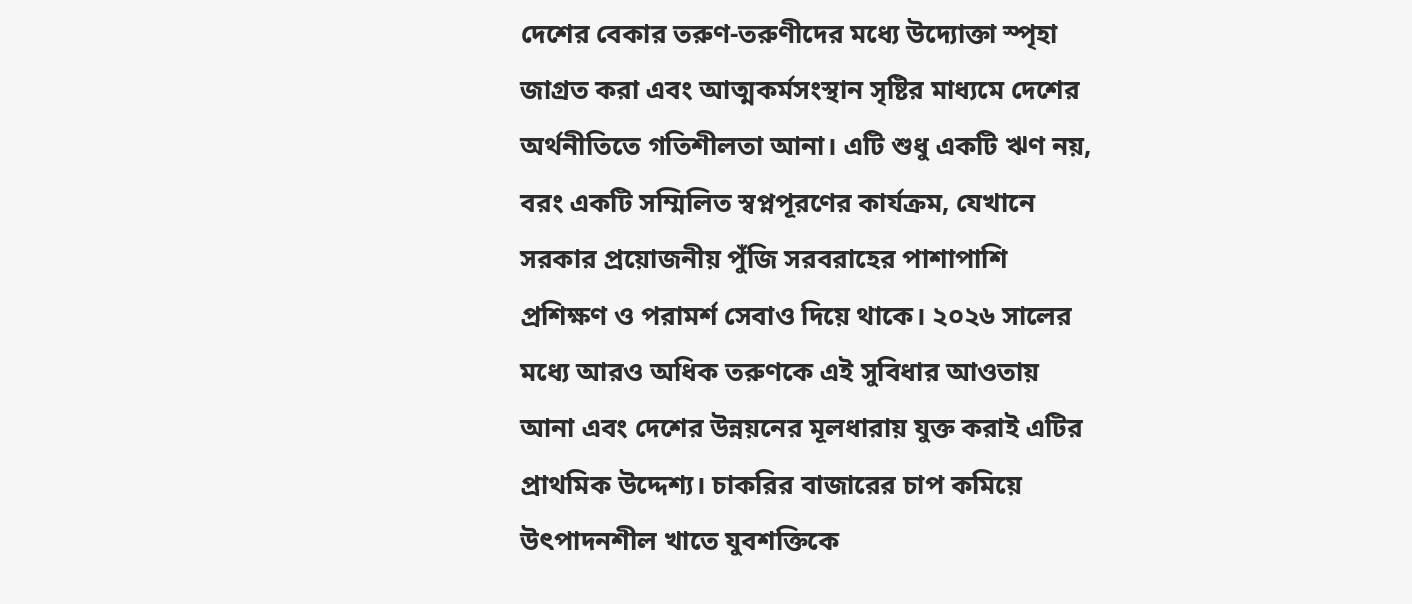দেশের বেকার তরুণ-তরুণীদের মধ্যে উদ্যোক্তা স্পৃহা জাগ্রত করা এবং আত্মকর্মসংস্থান সৃষ্টির মাধ্যমে দেশের অর্থনীতিতে গতিশীলতা আনা। এটি শুধু একটি ঋণ নয়, বরং একটি সম্মিলিত স্বপ্নপূরণের কার্যক্রম, যেখানে সরকার প্রয়োজনীয় পুঁজি সরবরাহের পাশাপাশি প্রশিক্ষণ ও পরামর্শ সেবাও দিয়ে থাকে। ২০২৬ সালের মধ্যে আরও অধিক তরুণকে এই সুবিধার আওতায় আনা এবং দেশের উন্নয়নের মূলধারায় যুক্ত করাই এটির প্রাথমিক উদ্দেশ্য। চাকরির বাজারের চাপ কমিয়ে উৎপাদনশীল খাতে যুবশক্তিকে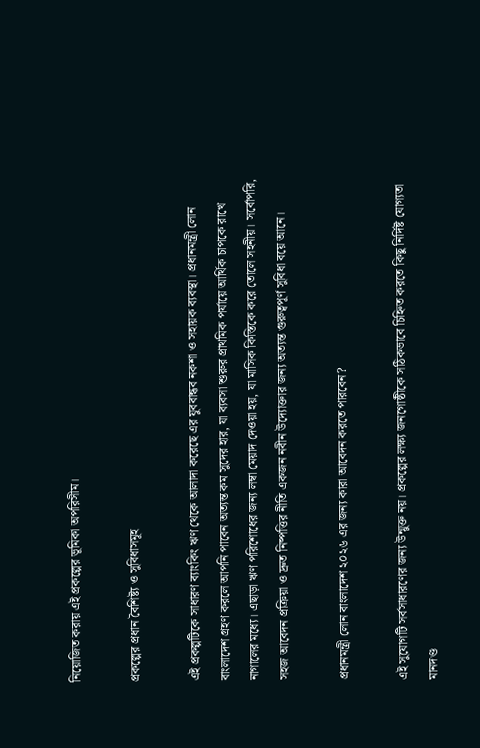নিয়োজিত করায় এই প্রকল্পের ভূমিকা অপরিসীম।

প্রকল্পের প্রধান বৈশিষ্ট্য ও সুবিধাসমূহ

এই প্রকল্পটিকে সাধারণ ব্যাংকিং ঋণ থেকে আলাদা করেছে এর যুববান্ধব নকশা ও সহায়ক ব্যবস্থা। প্রধানমন্ত্রী লোন বাংলাদেশ গ্রহণ করলে আপনি পাবেন অত্যন্ত কম সুদের হার, যা ব্যবসা শুরুর প্রাথমিক পর্যায়ে আর্থিক চাপকে রাখে নাগালের মধ্যে। এছাড়া ঋণ পরিশোধের জন্য লম্বা মেয়াদ দেওয়া হয়, যা মাসিক কিস্তিকে করে তোলে সহনীয়। সর্বোপরি, সহজ আবেদন প্রক্রিয়া ও দ্রুত নিষ্পত্তির নীতি একজন নবীন উদ্যোক্তার জন্য অত্যন্ত গুরুত্বপূর্ণ সুবিধা বয়ে আনে।

প্রধানমন্ত্রী লোন বাংলাদেশ ২০২৬ এর জন্য কারা আবেদন করতে পারবেন?

এই সুযোগটি সর্বসাধারণের জন্য উন্মুক্ত নয়। প্রকল্পের লক্ষ্য জনগোষ্ঠীকে সঠিকভাবে চিহ্নিত করতে কিছু নির্দিষ্ট যোগ্যতা মানদণ্ড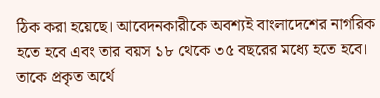ঠিক করা হয়েছে। আবেদনকারীকে অবশ্যই বাংলাদেশের নাগরিক হতে হবে এবং তার বয়স ১৮ থেকে ৩৫ বছরের মধ্যে হতে হবে। তাকে প্রকৃত অর্থে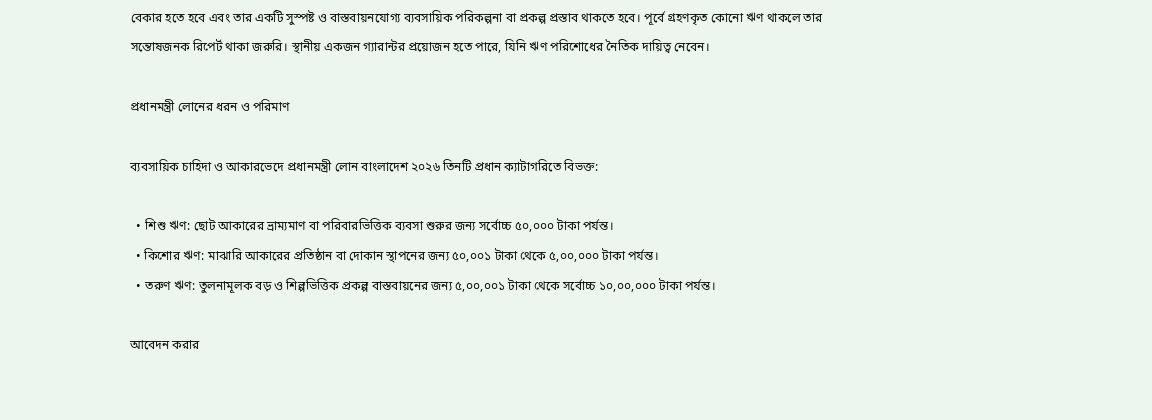বেকার হতে হবে এবং তার একটি সুস্পষ্ট ও বাস্তবায়নযোগ্য ব্যবসায়িক পরিকল্পনা বা প্রকল্প প্রস্তাব থাকতে হবে। পূর্বে গ্রহণকৃত কোনো ঋণ থাকলে তার সন্তোষজনক রিপের্ট থাকা জরুরি। স্থানীয় একজন গ্যারান্টর প্রয়োজন হতে পারে, যিনি ঋণ পরিশোধের নৈতিক দায়িত্ব নেবেন।

প্রধানমন্ত্রী লোনের ধরন ও পরিমাণ

ব্যবসায়িক চাহিদা ও আকারভেদে প্রধানমন্ত্রী লোন বাংলাদেশ ২০২৬ তিনটি প্রধান ক্যাটাগরিতে বিভক্ত:

  • শিশু ঋণ: ছোট আকারের ভ্রাম্যমাণ বা পরিবারভিত্তিক ব্যবসা শুরুর জন্য সর্বোচ্চ ৫০,০০০ টাকা পর্যন্ত।
  • কিশোর ঋণ: মাঝারি আকারের প্রতিষ্ঠান বা দোকান স্থাপনের জন্য ৫০,০০১ টাকা থেকে ৫,০০,০০০ টাকা পর্যন্ত।
  • তরুণ ঋণ: তুলনামূলক বড় ও শিল্পভিত্তিক প্রকল্প বাস্তবায়নের জন্য ৫,০০,০০১ টাকা থেকে সর্বোচ্চ ১০,০০,০০০ টাকা পর্যন্ত।

আবেদন করার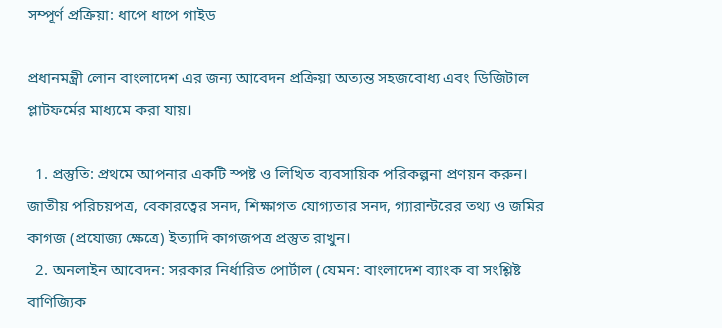সম্পূর্ণ প্রক্রিয়া: ধাপে ধাপে গাইড

প্রধানমন্ত্রী লোন বাংলাদেশ এর জন্য আবেদন প্রক্রিয়া অত্যন্ত সহজবোধ্য এবং ডিজিটাল প্লাটফর্মের মাধ্যমে করা যায়।

  1. প্রস্তুতি: প্রথমে আপনার একটি স্পষ্ট ও লিখিত ব্যবসায়িক পরিকল্পনা প্রণয়ন করুন। জাতীয় পরিচয়পত্র, বেকারত্বের সনদ, শিক্ষাগত যোগ্যতার সনদ, গ্যারান্টরের তথ্য ও জমির কাগজ (প্রযোজ্য ক্ষেত্রে) ইত্যাদি কাগজপত্র প্রস্তুত রাখুন।
  2. অনলাইন আবেদন: সরকার নির্ধারিত পোর্টাল (যেমন: বাংলাদেশ ব্যাংক বা সংশ্লিষ্ট বাণিজ্যিক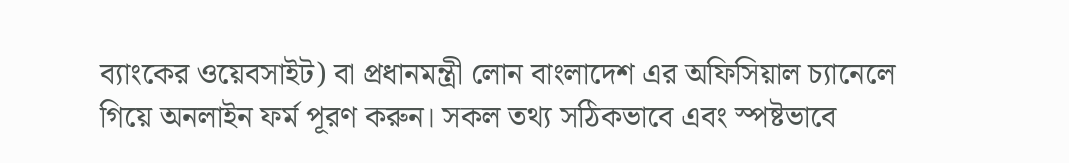ব্যাংকের ওয়েবসাইট) বা প্রধানমন্ত্রী লোন বাংলাদেশ এর অফিসিয়াল চ্যানেলে গিয়ে অনলাইন ফর্ম পূরণ করুন। সকল তথ্য সঠিকভাবে এবং স্পষ্টভাবে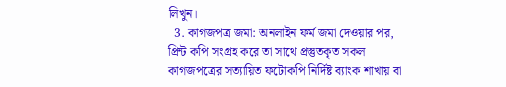লিখুন।
  3. কাগজপত্র জমা: অনলাইন ফর্ম জমা দেওয়ার পর, প্রিন্ট কপি সংগ্রহ করে তা সাথে প্রস্তুতকৃত সকল কাগজপত্রের সত্যায়িত ফটোকপি নির্দিষ্ট ব্যাংক শাখায় বা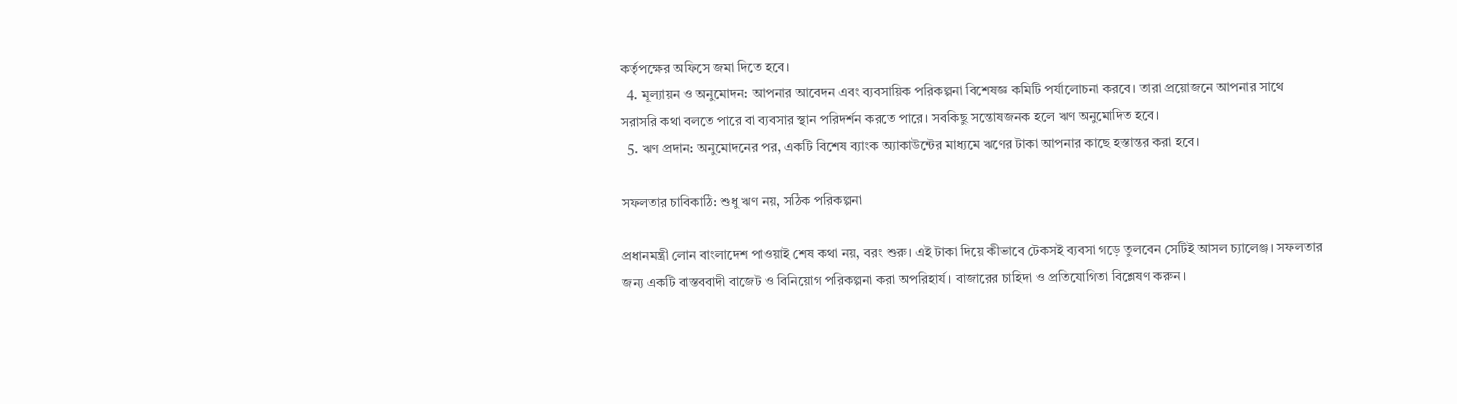কর্তৃপক্ষের অফিসে জমা দিতে হবে।
  4. মূল্যায়ন ও অনুমোদন: আপনার আবেদন এবং ব্যবসায়িক পরিকল্পনা বিশেষজ্ঞ কমিটি পর্যালোচনা করবে। তারা প্রয়োজনে আপনার সাথে সরাসরি কথা বলতে পারে বা ব্যবসার স্থান পরিদর্শন করতে পারে। সবকিছু সন্তোষজনক হলে ঋণ অনুমোদিত হবে।
  5. ঋণ প্রদান: অনুমোদনের পর, একটি বিশেষ ব্যাংক অ্যাকাউন্টের মাধ্যমে ঋণের টাকা আপনার কাছে হস্তান্তর করা হবে।

সফলতার চাবিকাঠি: শুধু ঋণ নয়, সঠিক পরিকল্পনা

প্রধানমন্ত্রী লোন বাংলাদেশ পাওয়াই শেষ কথা নয়, বরং শুরু। এই টাকা দিয়ে কীভাবে টেকসই ব্যবসা গড়ে তুলবেন সেটিই আসল চ্যালেঞ্জ। সফলতার জন্য একটি বাস্তববাদী বাজেট ও বিনিয়োগ পরিকল্পনা করা অপরিহার্য। বাজারের চাহিদা ও প্রতিযোগিতা বিশ্লেষণ করুন।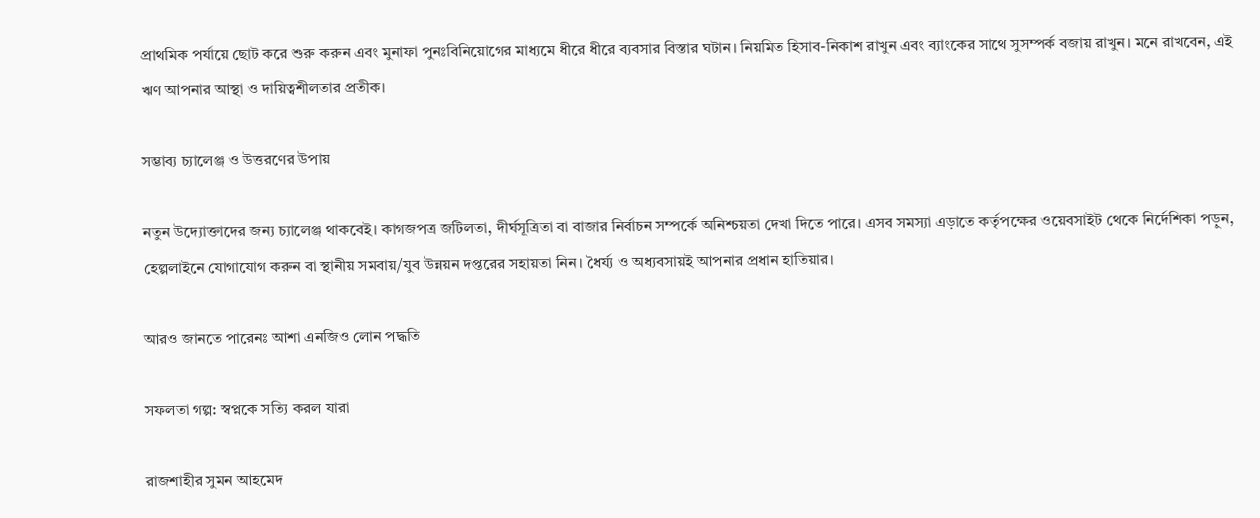প্রাথমিক পর্যায়ে ছোট করে শুরু করুন এবং মুনাফা পুনঃবিনিয়োগের মাধ্যমে ধীরে ধীরে ব্যবসার বিস্তার ঘটান। নিয়মিত হিসাব-নিকাশ রাখুন এবং ব্যাংকের সাথে সুসম্পর্ক বজায় রাখুন। মনে রাখবেন, এই ঋণ আপনার আস্থা ও দায়িত্বশীলতার প্রতীক।

সম্ভাব্য চ্যালেঞ্জ ও উত্তরণের উপায়

নতুন উদ্যোক্তাদের জন্য চ্যালেঞ্জ থাকবেই। কাগজপত্র জটিলতা, দীর্ঘসূত্রিতা বা বাজার নির্বাচন সম্পর্কে অনিশ্চয়তা দেখা দিতে পারে। এসব সমস্যা এড়াতে কর্তৃপক্ষের ওয়েবসাইট থেকে নির্দেশিকা পড়ুন, হেল্পলাইনে যোগাযোগ করুন বা স্থানীয় সমবায়/যুব উন্নয়ন দপ্তরের সহায়তা নিন। ধৈর্য্য ও অধ্যবসায়ই আপনার প্রধান হাতিয়ার।

আরও জানতে পারেনঃ আশা এনজিও লোন পদ্ধতি

সফলতা গল্প: স্বপ্নকে সত্যি করল যারা

রাজশাহীর সুমন আহমেদ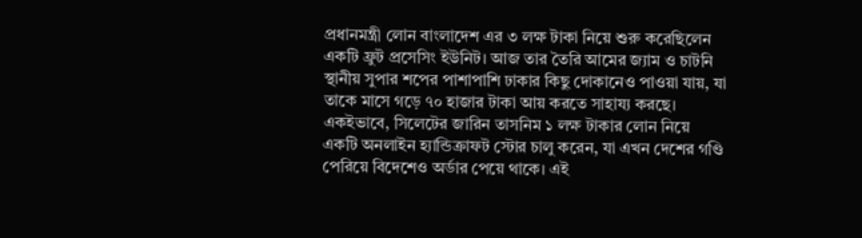প্রধানমন্ত্রী লোন বাংলাদেশ এর ৩ লক্ষ টাকা নিয়ে শুরু করেছিলেন একটি ফ্রুট প্রসেসিং ইউনিট। আজ তার তৈরি আমের জ্যাম ও চাটনি স্থানীয় সুপার শপের পাশাপাশি ঢাকার কিছু দোকানেও পাওয়া যায়, যা তাকে মাসে গড়ে ৭০ হাজার টাকা আয় করতে সাহায্য করছে। একইভাবে, সিলেটের জারিন তাসনিম ১ লক্ষ টাকার লোন নিয়ে একটি অনলাইন হ্যান্ডিক্রাফট স্টোর চালু করেন, যা এখন দেশের গণ্ডি পেরিয়ে বিদেশেও অর্ডার পেয়ে থাকে। এই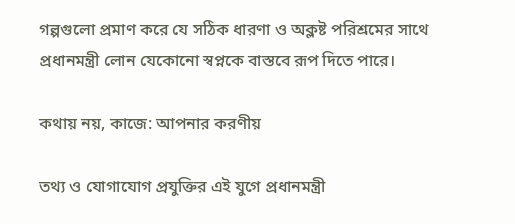গল্পগুলো প্রমাণ করে যে সঠিক ধারণা ও অক্লষ্ট পরিশ্রমের সাথে প্রধানমন্ত্রী লোন যেকোনো স্বপ্নকে বাস্তবে রূপ দিতে পারে।

কথায় নয়, কাজে: আপনার করণীয়

তথ্য ও যোগাযোগ প্রযুক্তির এই যুগে প্রধানমন্ত্রী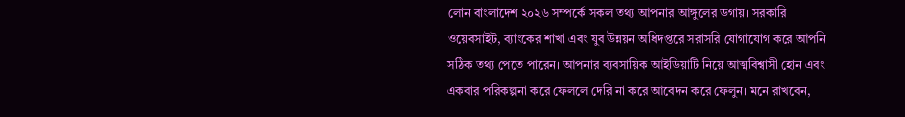লোন বাংলাদেশ ২০২৬ সম্পর্কে সকল তথ্য আপনার আঙ্গুলের ডগায়। সরকারি ওয়েবসাইট, ব্যাংকের শাখা এবং যুব উন্নয়ন অধিদপ্তরে সরাসরি যোগাযোগ করে আপনি সঠিক তথ্য পেতে পারেন। আপনার ব্যবসায়িক আইডিয়াটি নিয়ে আত্মবিশ্বাসী হোন এবং একবার পরিকল্পনা করে ফেললে দেরি না করে আবেদন করে ফেলুন। মনে রাখবেন,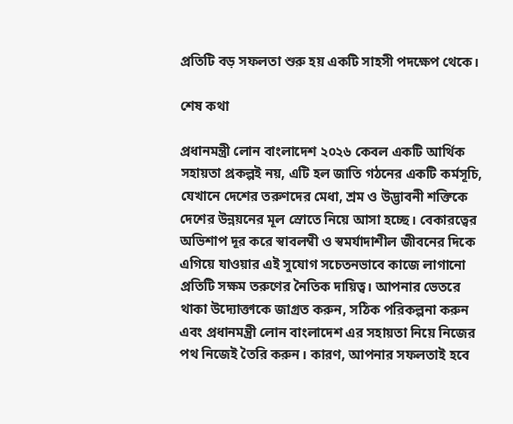প্রতিটি বড় সফলতা শুরু হয় একটি সাহসী পদক্ষেপ থেকে।

শেষ কথা

প্রধানমন্ত্রী লোন বাংলাদেশ ২০২৬ কেবল একটি আর্থিক সহায়তা প্রকল্পই নয়, এটি হল জাতি গঠনের একটি কর্মসূচি, যেখানে দেশের তরুণদের মেধা, শ্রম ও উদ্ভাবনী শক্তিকে দেশের উন্নয়নের মূল স্রোতে নিয়ে আসা হচ্ছে। বেকারত্বের অভিশাপ দূর করে স্বাবলম্বী ও স্বমর্যাদাশীল জীবনের দিকে এগিয়ে যাওয়ার এই সুযোগ সচেতনভাবে কাজে লাগানো প্রতিটি সক্ষম তরুণের নৈতিক দায়িত্ব। আপনার ভেতরে থাকা উদ্যোক্তাকে জাগ্রত করুন, সঠিক পরিকল্পনা করুন এবং প্রধানমন্ত্রী লোন বাংলাদেশ এর সহায়তা নিয়ে নিজের পথ নিজেই তৈরি করুন। কারণ, আপনার সফলতাই হবে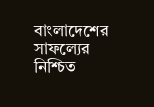বাংলাদেশের সাফল্যের নিশ্চিত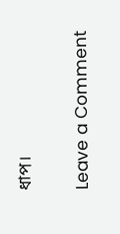ধাপ।

Leave a Comment